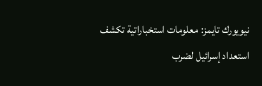نيويورك تايمز: معلومات استخباراتية تكشف استعداد إسرائيل لضرب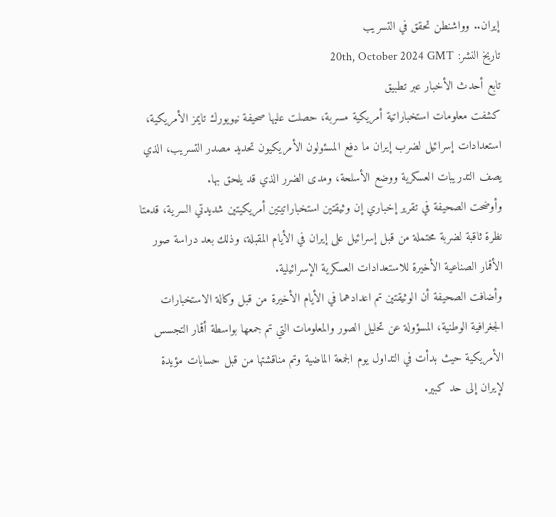إيران.. وواشنطن تحقق في التسريب
تاريخ النشر: 20th, October 2024 GMT
تابع أحدث الأخبار عبر تطبيق
كشفت معلومات استخباراتية أمريكية مسربة، حصلت عليها صحيفة نيويورك تايمز الأمريكية، استعدادات إسرائيل لضرب إيران ما دفع المسئولون الأمريكيون تحديد مصدر التسريب، الذي يصف التدريبات العسكرية ووضع الأسلحة، ومدى الضرر الذي قد يلحق بها.
وأوضحت الصحيفة في تقرير إخباري إن وثيقتين استخباراتيتين أمريكيتين شديدتي السرية، قدمتا نظرة ثاقبة لضربة محتملة من قبل إسرائيل على إيران في الأيام المقبلة، وذلك بعد دراسة صور الأقمار الصناعية الأخيرة للاستعدادات العسكرية الإسرائيلية.
وأضافت الصحيفة أن الوثيقتين تم اعدادهما في الأيام الأخيرة من قبل وكالة الاستخبارات الجغرافية الوطنية، المسؤولة عن تحليل الصور والمعلومات التي تم جمعها بواسطة أقمار التجسس الأمريكية حيث بدأت في التداول يوم الجمعة الماضية وتم مناقشتها من قبل حسابات مؤيدة لإيران إلى حد كبير.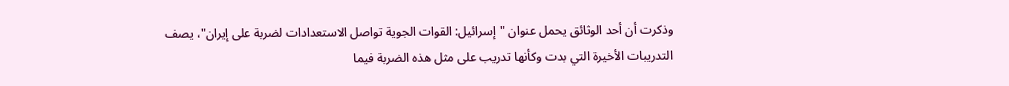وذكرت أن أحد الوثائق يحمل عنوان "إسرائيل: القوات الجوية تواصل الاستعدادات لضربة على إيران"، يصف التدريبات الأخيرة التي بدت وكأنها تدريب على مثل هذه الضربة فيما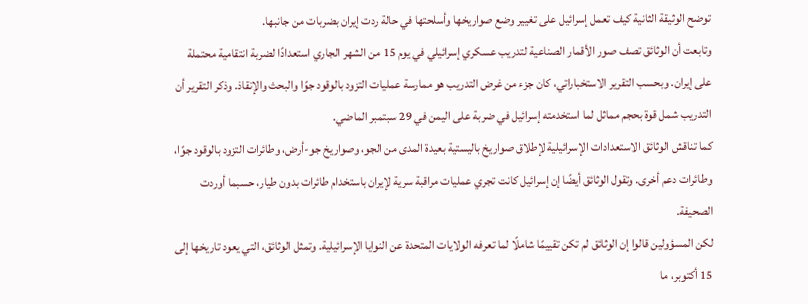توضح الوثيقة الثانية كيف تعمل إسرائيل على تغيير وضع صواريخها وأسلحتها في حالة ردت إيران بضربات من جانبها.
وتابعت أن الوثائق تصف صور الأقمار الصناعية لتدريب عسكري إسرائيلي في يوم 15 من الشهر الجاري استعدادًا لضربة انتقامية محتملة على إيران. وبحسب التقرير الاستخباراتي، كان جزء من غرض التدريب هو ممارسة عمليات التزود بالوقود جوًا والبحث والإنقاذ. وذكر التقرير أن التدريب شمل قوة بحجم مماثل لما استخدمته إسرائيل في ضربة على اليمن في 29 سبتمبر الماضي.
كما تناقش الوثائق الاستعدادات الإسرائيلية لإطلاق صواريخ باليستية بعيدة المدى من الجو، وصواريخ جو-أرض، وطائرات التزود بالوقود جوًا، وطائرات دعم أخرى. وتقول الوثائق أيضًا إن إسرائيل كانت تجري عمليات مراقبة سرية لإيران باستخدام طائرات بدون طيار، حسبما أوردت الصحيفة.
لكن المسؤولين قالوا إن الوثائق لم تكن تقييمًا شاملًا لما تعرفه الولايات المتحدة عن النوايا الإسرائيلية. وتمثل الوثائق، التي يعود تاريخها إلى 15 أكتوبر، ما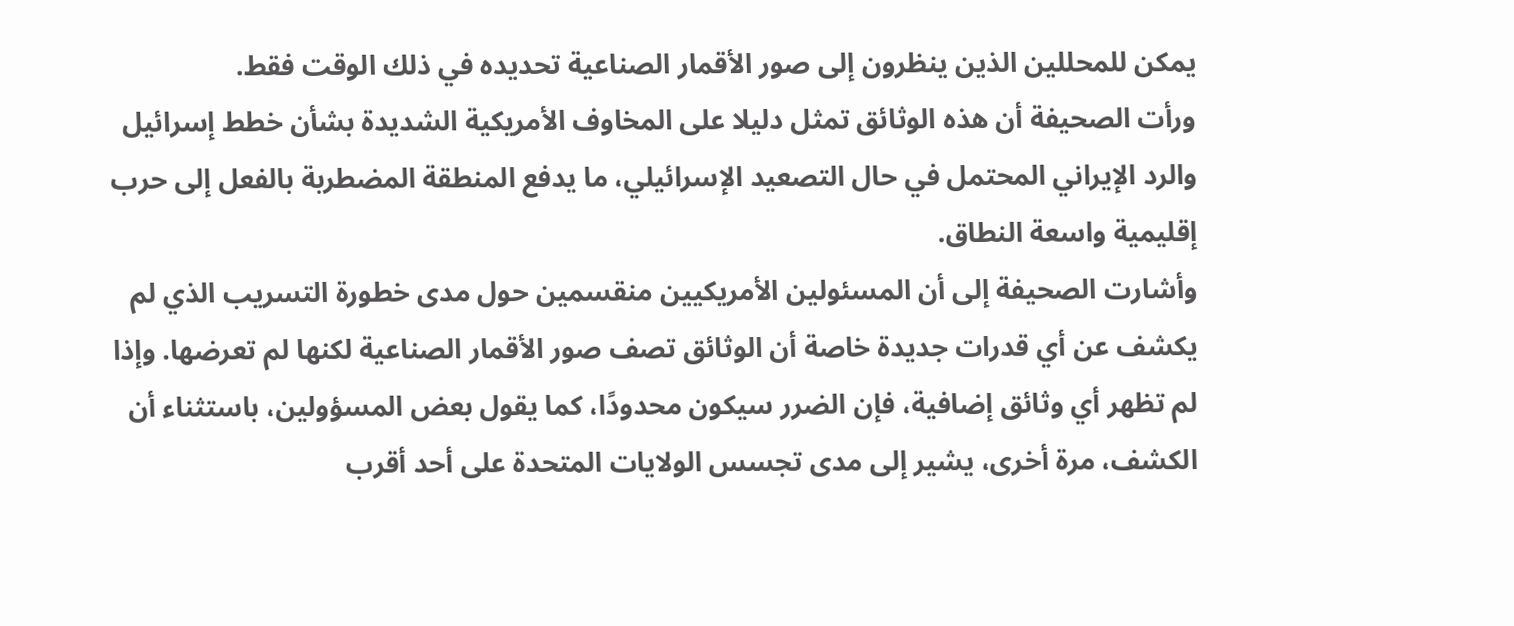يمكن للمحللين الذين ينظرون إلى صور الأقمار الصناعية تحديده في ذلك الوقت فقط.
ورأت الصحيفة أن هذه الوثائق تمثل دليلا على المخاوف الأمريكية الشديدة بشأن خطط إسرائيل والرد الإيراني المحتمل في حال التصعيد الإسرائيلي، ما يدفع المنطقة المضطربة بالفعل إلى حرب إقليمية واسعة النطاق.
وأشارت الصحيفة إلى أن المسئولين الأمريكيين منقسمين حول مدى خطورة التسريب الذي لم يكشف عن أي قدرات جديدة خاصة أن الوثائق تصف صور الأقمار الصناعية لكنها لم تعرضها. وإذا لم تظهر أي وثائق إضافية، فإن الضرر سيكون محدودًا، كما يقول بعض المسؤولين، باستثناء أن الكشف، مرة أخرى، يشير إلى مدى تجسس الولايات المتحدة على أحد أقرب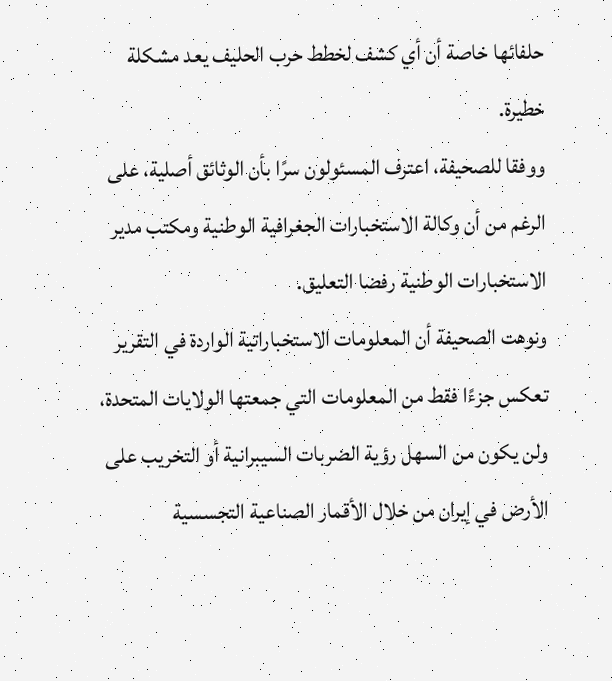حلفائها خاصة أن أي كشف لخطط حرب الحليف يعد مشكلة خطيرة.
ووفقا للصحيفة، اعترف المسئولون سرًا بأن الوثائق أصلية، على الرغم من أن وكالة الاستخبارات الجغرافية الوطنية ومكتب مدير الاستخبارات الوطنية رفضا التعليق.
ونوهت الصحيفة أن المعلومات الاستخباراتية الواردة في التقرير تعكس جزءًا فقط من المعلومات التي جمعتها الولايات المتحدة، ولن يكون من السهل رؤية الضربات السيبرانية أو التخريب على الأرض في إيران من خلال الأقمار الصناعية التجسسية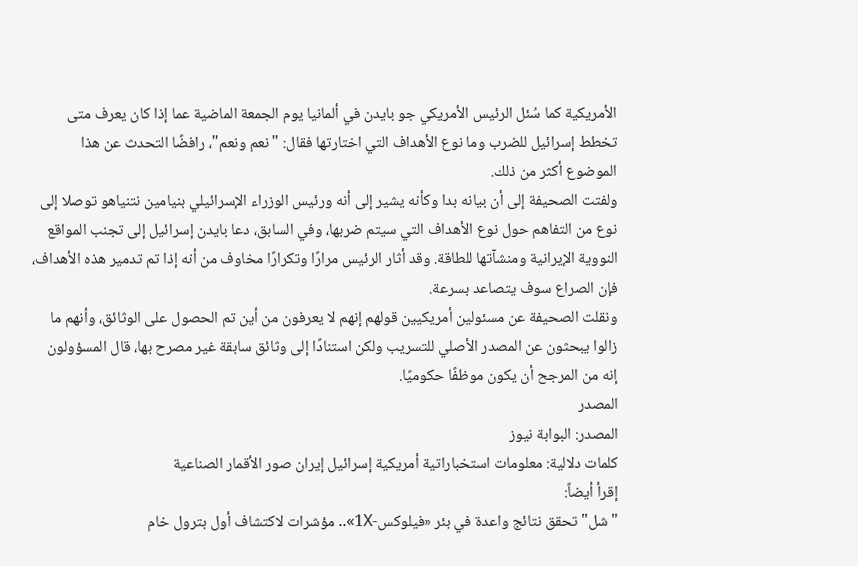الأمريكية كما سُئل الرئيس الأمريكي جو بايدن في ألمانيا يوم الجمعة الماضية عما إذا كان يعرف متى تخطط إسرائيل للضرب وما نوع الأهداف التي اختارتها فقال: "نعم ونعم"، رافضًا التحدث عن هذا الموضوع أكثر من ذلك.
ولفتت الصحيفة إلى أن بيانه بدا وكأنه يشير إلى أنه ورئيس الوزراء الإسرائيلي بنيامين نتنياهو توصلا إلى نوع من التفاهم حول نوع الأهداف التي سيتم ضربها، وفي السابق، دعا بايدن إسرائيل إلى تجنب المواقع النووية الإيرانية ومنشآتها للطاقة. وقد أثار الرئيس مرارًا وتكرارًا مخاوف من أنه إذا تم تدمير هذه الأهداف، فإن الصراع سوف يتصاعد بسرعة.
ونقلت الصحيفة عن مسئولين أمريكيين قولهم إنهم لا يعرفون من أين تم الحصول على الوثائق، وأنهم ما زالوا يبحثون عن المصدر الأصلي للتسريب ولكن استنادًا إلى وثائق سابقة غير مصرح بها، قال المسؤولون إنه من المرجح أن يكون موظفًا حكوميًا.
المصدر
المصدر: البوابة نيوز
كلمات دلالية: معلومات استخباراتية أمريكية إسرائيل إيران صور الأقمار الصناعیة
إقرأ أيضاً:
"شل" تحقق نتائج واعدة في بئر «فيلوكس-1X».. مؤشرات لاكتشاف أول بترول خام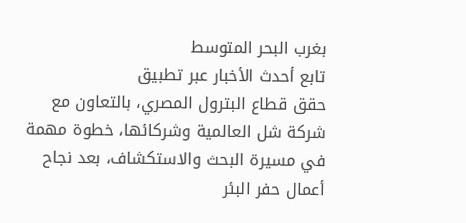بغرب البحر المتوسط
تابع أحدث الأخبار عبر تطبيق
حقق قطاع البترول المصري، بالتعاون مع شركة شل العالمية وشركائها، خطوة مهمة في مسيرة البحث والاستكشاف، بعد نجاح أعمال حفر البئر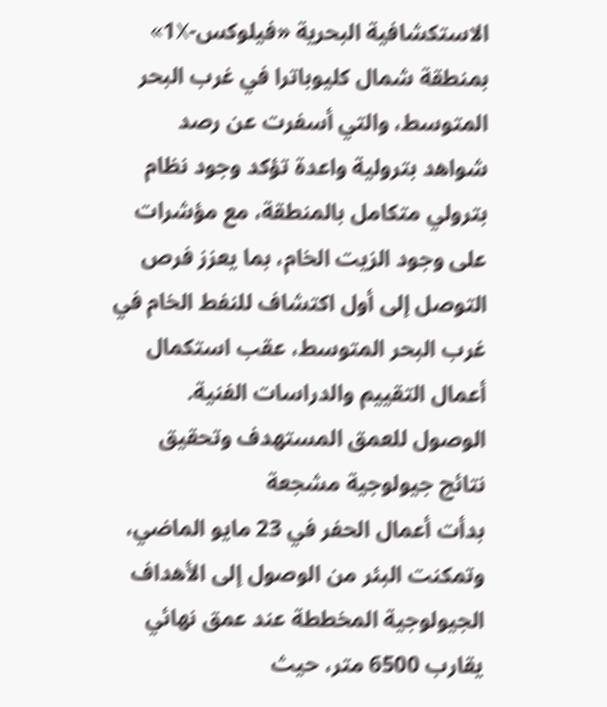الاستكشافية البحرية «فيلوكس-1X» بمنطقة شمال كليوباترا في غرب البحر المتوسط، والتي أسفرت عن رصد شواهد بترولية واعدة تؤكد وجود نظام بترولي متكامل بالمنطقة، مع مؤشرات على وجود الزيت الخام، بما يعزز فرص التوصل إلى أول اكتشاف للنفط الخام في غرب البحر المتوسط، عقب استكمال أعمال التقييم والدراسات الفنية.
الوصول للعمق المستهدف وتحقيق نتائج جيولوجية مشجعة
بدأت أعمال الحفر في 23 مايو الماضي، وتمكنت البئر من الوصول إلى الأهداف الجيولوجية المخططة عند عمق نهائي يقارب 6500 متر، حيث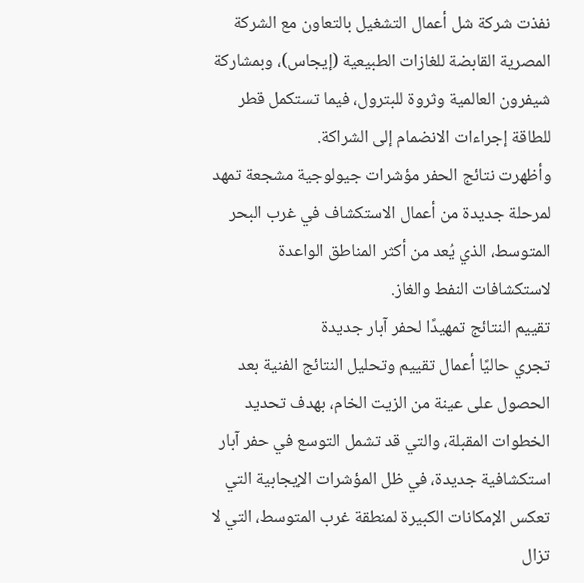نفذت شركة شل أعمال التشغيل بالتعاون مع الشركة المصرية القابضة للغازات الطبيعية (إيجاس)، وبمشاركة شيفرون العالمية وثروة للبترول، فيما تستكمل قطر للطاقة إجراءات الانضمام إلى الشراكة.
وأظهرت نتائج الحفر مؤشرات جيولوجية مشجعة تمهد لمرحلة جديدة من أعمال الاستكشاف في غرب البحر المتوسط، الذي يُعد من أكثر المناطق الواعدة لاستكشافات النفط والغاز.
تقييم النتائج تمهيدًا لحفر آبار جديدة
تجري حاليًا أعمال تقييم وتحليل النتائج الفنية بعد الحصول على عينة من الزيت الخام، بهدف تحديد الخطوات المقبلة، والتي قد تشمل التوسع في حفر آبار استكشافية جديدة، في ظل المؤشرات الإيجابية التي تعكس الإمكانات الكبيرة لمنطقة غرب المتوسط، التي لا تزال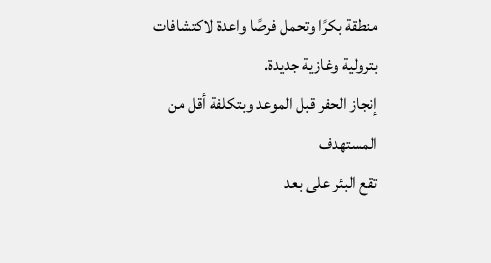منطقة بكرًا وتحمل فرصًا واعدة لاكتشافات بترولية وغازية جديدة.
إنجاز الحفر قبل الموعد وبتكلفة أقل من المستهدف
تقع البئر على بعد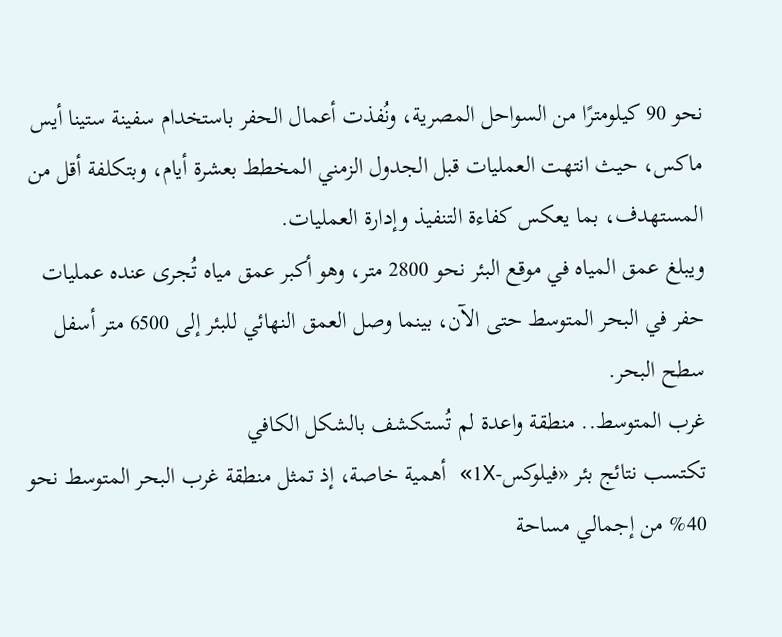نحو 90 كيلومترًا من السواحل المصرية، ونُفذت أعمال الحفر باستخدام سفينة ستينا أيس ماكس، حيث انتهت العمليات قبل الجدول الزمني المخطط بعشرة أيام، وبتكلفة أقل من المستهدف، بما يعكس كفاءة التنفيذ وإدارة العمليات.
ويبلغ عمق المياه في موقع البئر نحو 2800 متر، وهو أكبر عمق مياه تُجرى عنده عمليات حفر في البحر المتوسط حتى الآن، بينما وصل العمق النهائي للبئر إلى 6500 متر أسفل سطح البحر.
غرب المتوسط.. منطقة واعدة لم تُستكشف بالشكل الكافي
تكتسب نتائج بئر «فيلوكس-1X» أهمية خاصة، إذ تمثل منطقة غرب البحر المتوسط نحو 40% من إجمالي مساحة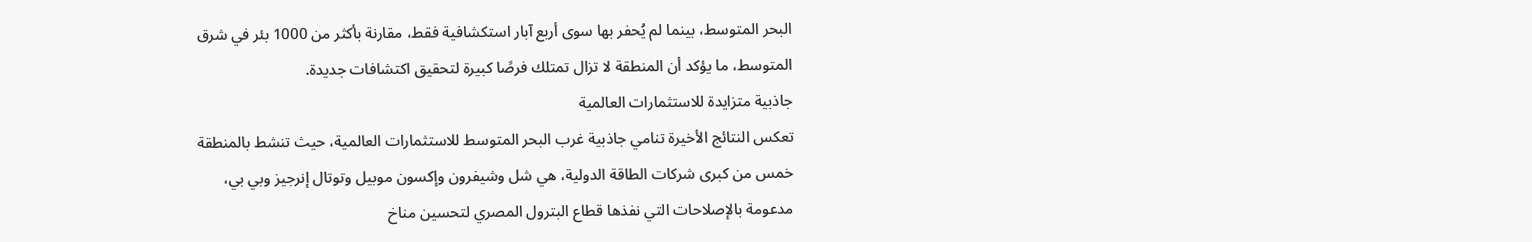البحر المتوسط، بينما لم يُحفر بها سوى أربع آبار استكشافية فقط، مقارنة بأكثر من 1000 بئر في شرق المتوسط، ما يؤكد أن المنطقة لا تزال تمتلك فرصًا كبيرة لتحقيق اكتشافات جديدة.
جاذبية متزايدة للاستثمارات العالمية
تعكس النتائج الأخيرة تنامي جاذبية غرب البحر المتوسط للاستثمارات العالمية، حيث تنشط بالمنطقة خمس من كبرى شركات الطاقة الدولية، هي شل وشيفرون وإكسون موبيل وتوتال إنرجيز وبي بي، مدعومة بالإصلاحات التي نفذها قطاع البترول المصري لتحسين مناخ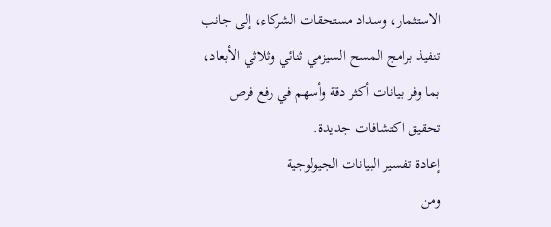الاستثمار، وسداد مستحقات الشركاء، إلى جانب تنفيذ برامج المسح السيزمي ثنائي وثلاثي الأبعاد، بما وفر بيانات أكثر دقة وأسهم في رفع فرص تحقيق اكتشافات جديدة.
إعادة تفسير البيانات الجيولوجية
ومن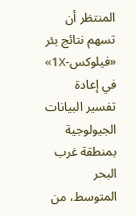المنتظر أن تسهم نتائج بئر «فيلوكس-1X» في إعادة تفسير البيانات الجيولوجية بمنطقة غرب البحر المتوسط، من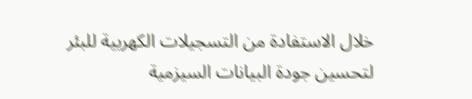خلال الاستفادة من التسجيلات الكهربية للبئر لتحسين جودة البيانات السيزمية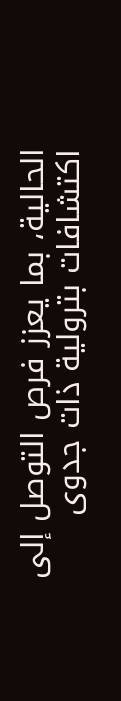الحالية، بما يعزز فرص التوصل إلى اكتشافات بترولية ذات جدوى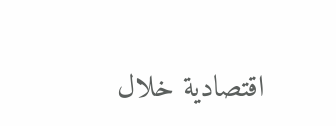اقتصادية خلال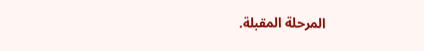المرحلة المقبلة.